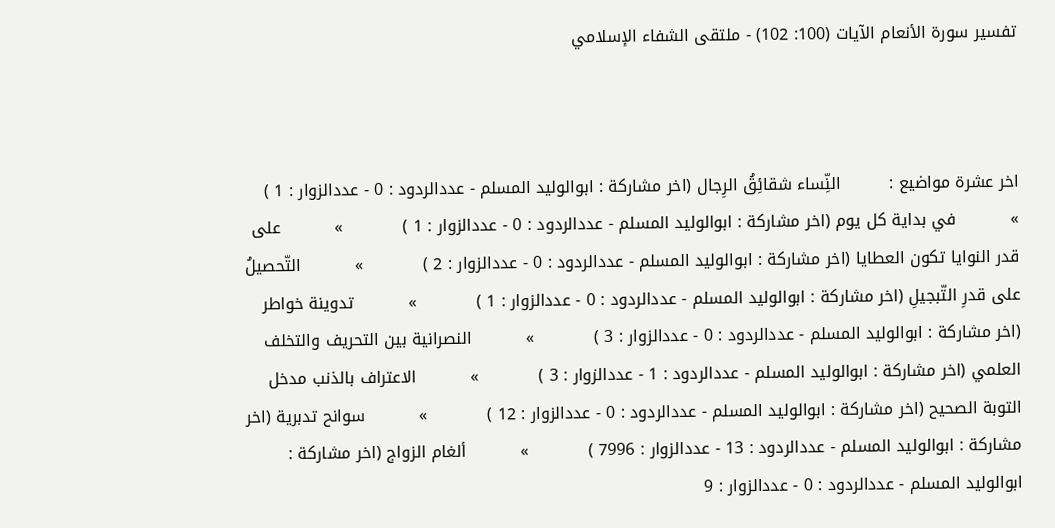تفسير سورة الأنعام الآيات (100: 102) - ملتقى الشفاء الإسلامي



اخر عشرة مواضيع :         النِّساء شقائِقُ الرِجال (اخر مشاركة : ابوالوليد المسلم - عددالردود : 0 - عددالزوار : 1 )           »          في بداية كل يوم (اخر مشاركة : ابوالوليد المسلم - عددالردود : 0 - عددالزوار : 1 )           »          على قدر النوايا تكون العطايا (اخر مشاركة : ابوالوليد المسلم - عددالردود : 0 - عددالزوار : 2 )           »          التّحصيلُ على قدرِ التّبجيلِ (اخر مشاركة : ابوالوليد المسلم - عددالردود : 0 - عددالزوار : 1 )           »          تدوينة خواطر (اخر مشاركة : ابوالوليد المسلم - عددالردود : 0 - عددالزوار : 3 )           »          النصرانية بين التحريف والتخلف العلمي (اخر مشاركة : ابوالوليد المسلم - عددالردود : 1 - عددالزوار : 3 )           »          الاعتراف بالذنب مدخل التوبة الصحيح (اخر مشاركة : ابوالوليد المسلم - عددالردود : 0 - عددالزوار : 12 )           »          سوانح تدبرية (اخر مشاركة : ابوالوليد المسلم - عددالردود : 13 - عددالزوار : 7996 )           »          ألغام الزواج (اخر مشاركة : ابوالوليد المسلم - عددالردود : 0 - عددالزوار : 9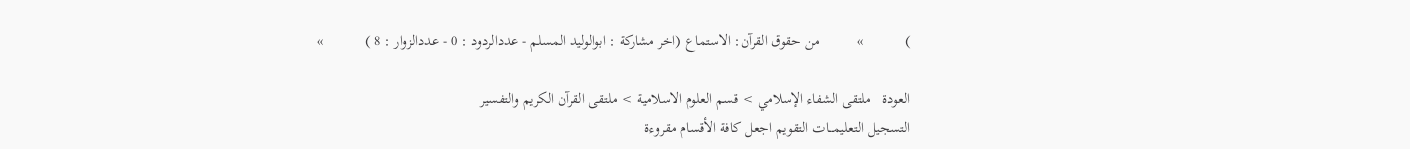)           »          من حقوق القرآن: الاستماع (اخر مشاركة : ابوالوليد المسلم - عددالردود : 0 - عددالزوار : 8 )           »

العودة   ملتقى الشفاء الإسلامي > قسم العلوم الاسلامية > ملتقى القرآن الكريم والتفسير
التسجيل التعليمـــات التقويم اجعل كافة الأقسام مقروءة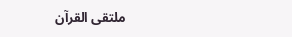ملتقى القرآن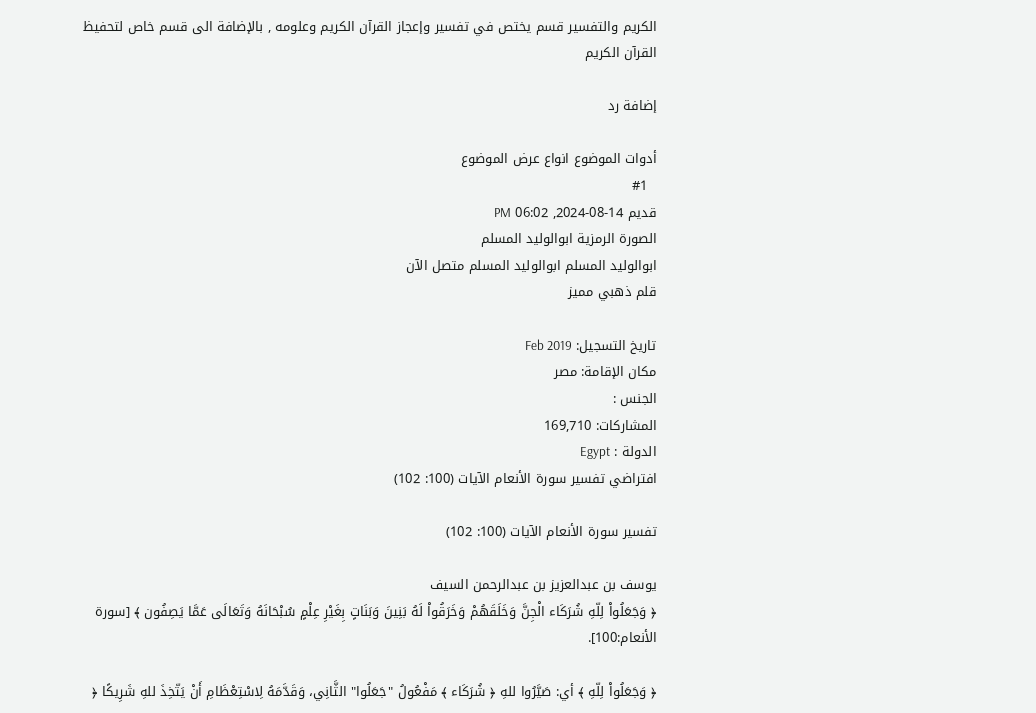الكريم والتفسير قسم يختص في تفسير وإعجاز القرآن الكريم وعلومه , بالإضافة الى قسم خاص لتحفيظ القرآن الكريم

إضافة رد

أدوات الموضوع انواع عرض الموضوع
  #1
قديم 14-08-2024, 06:02 PM
الصورة الرمزية ابوالوليد المسلم
ابوالوليد المسلم ابوالوليد المسلم متصل الآن
قلم ذهبي مميز

تاريخ التسجيل: Feb 2019
مكان الإقامة: مصر
الجنس :
المشاركات: 169,710
الدولة : Egypt
افتراضي تفسير سورة الأنعام الآيات (100: 102)

تفسير سورة الأنعام الآيات (100: 102)

يوسف بن عبدالعزيز بن عبدالرحمن السيف
﴿ وَجَعَلُواْ لِلّهِ شُرَكَاء الْجِنَّ وَخَلَقَهُمْ وَخَرَقُواْ لَهُ بَنِينَ وَبَنَاتٍ بِغَيْرِ عِلْمٍ سُبْحَانَهُ وَتَعَالَى عَمَّا يَصِفُون ﴾ [سورة الأنعام:100].

﴿ وَجَعَلُواْ لِلّهِ ﴾ أي: صَيَّرُوا للهِ ﴿ شُرَكَاء ﴾ مَفْعُولُ "جَعَلُوا" الثَّانِي، وَقَدَّمَهُ لِاسْتِعْظَامِ أَنْ يَتّخِذَ للهِ شَرِيكًا ﴿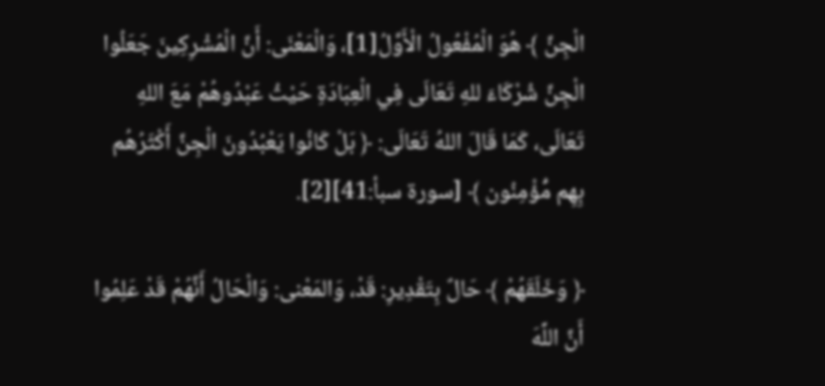الْجِنَّ ﴾ هُوَ الْمُفْعُولُ الْأَوَّلُ[1]، وَالْمَعْنَى: أَنَّ الْمُشْرِكِينَ جَعَلُوا الْجِنَّ شُرْكَاءَ للهِ تَعَالَى فِي الْعِبَادَةِ حَيْثُ عَبْدُوهُمْ مَعَ اللهِ تَعَالَى، كَمَا قَالَ اللهُ تَعَالَى: ﴿ بَلْ كَانُوا يَعْبُدُونَ الْجِنَّ أَكْثَرُهُم بِهِم مُّؤْمِنُون ﴾ [سورة سبأ:41][2].

﴿ وَخَلَقَهُمْ ﴾ حَالٌ بِتَقْدِيرِ: قَدْ، وَالمَعْنى: وَالْحَالُ أَنَّهُمْ قَدْ عَلِمُوا أَنَّ اللَّهَ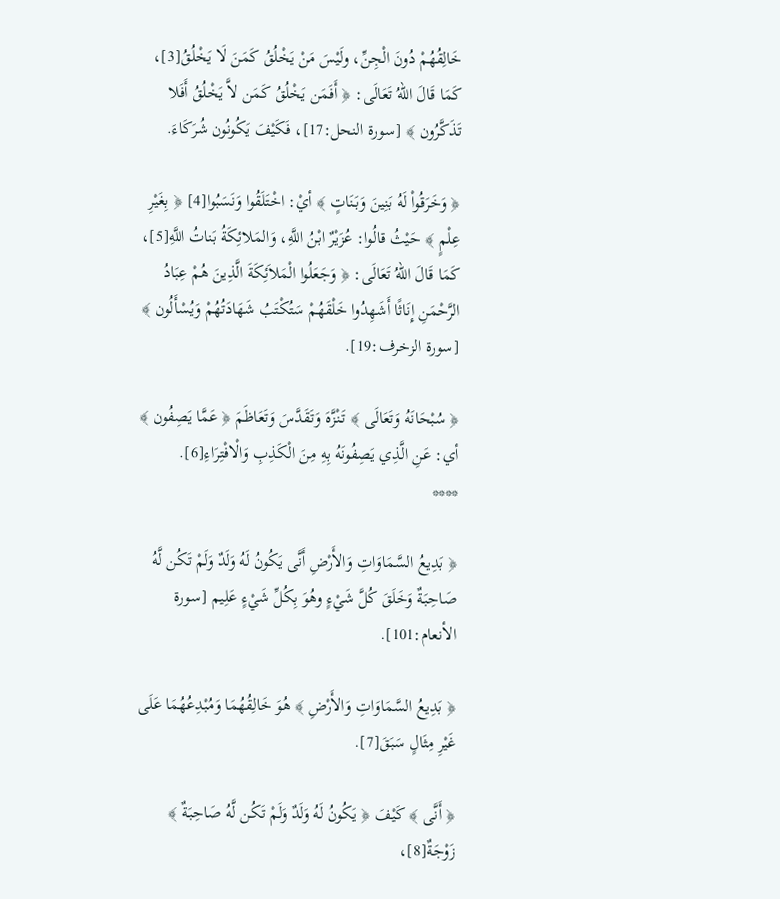خَالِقُهُمْ دُونَ الْجِنِّ، ولَيْسَ مَنْ يَخْلُقُ كَمَنَ لَا يَخْلُقُ[3]، كَمَا قَالَ اللهُ تَعَالَى: ﴿ أَفَمَن يَخْلُقُ كَمَن لاَّ يَخْلُقُ أَفَلا تَذَكَّرُون ﴾ [سورة النحل:17]، فَكَيْفَ يَكُونُون شُرَكَاءَ.

﴿ وَخَرَقُواْ لَهُ بَنِينَ وَبَنَاتٍ ﴾ أيْ: اخْتَلَقُوا وَنَسَبُوا[4] ﴿ بِغَيْرِ عِلْمٍ ﴾ حَيْثُ قالُوا: عُزَيْرٌ ابْنُ اللَّهِ، وَالمَلائِكَةُ بَناتُ اللَّهِ[5]، كَمَا قَالَ اللهُ تَعَالَى: ﴿ وَجَعَلُوا الْمَلاَئِكَةَ الَّذِينَ هُمْ عِبَادُ الرَّحْمَنِ إِنَاثًا أَشَهِدُوا خَلْقَهُمْ سَتُكْتَبُ شَهَادَتُهُمْ وَيُسْأَلُون ﴾ [سورة الزخرف:19].

﴿ سُبْحَانَهُ وَتَعَالَى ﴾ تَنْزَّهَ وَتَقَدَّسَ وَتَعَاظَمَ ﴿ عَمَّا يَصِفُون ﴾ أي: عَنِ الَّذِي يَصِفُونَهُ بِهِ مِنَ الْكَذِبِ وَالْافْتِرَاءِ[6].
****

﴿ بَدِيعُ السَّمَاوَاتِ وَالأَرْضِ أَنَّى يَكُونُ لَهُ وَلَدٌ وَلَمْ تَكُن لَّهُ صَاحِبَةٌ وَخَلَقَ كُلَّ شَيْءٍ وهُوَ بِكُلِّ شَيْءٍ عَلِيم [سورة الأنعام:101].

﴿ بَدِيعُ السَّمَاوَاتِ وَالأَرْضِ ﴾ هُوَ خَالِقُهُمَا وَمُبْدِعُهُمَا عَلَى غَيْرِ مِثَالٍ سَبَقَ[7].

﴿ أَنَّى ﴾ كَيْفَ ﴿ يَكُونُ لَهُ وَلَدٌ وَلَمْ تَكُن لَّهُ صَاحِبَةٌ ﴾ زَوْجَةٌ[8]،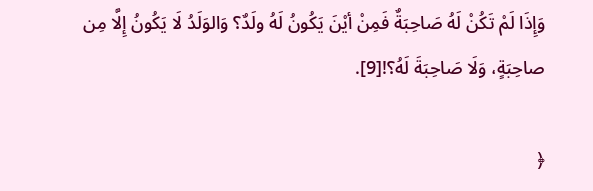وَإِذَا لَمْ تَكُنْ لَهُ صَاحِبَةٌ فَمِنْ أيْنَ يَكُونُ لَهُ ولَدٌ؟ وَالوَلَدُ لَا يَكُونُ إِلَّا مِن صاحِبَةٍ، وَلَا صَاحِبَةَ لَهُ؟![9].

﴿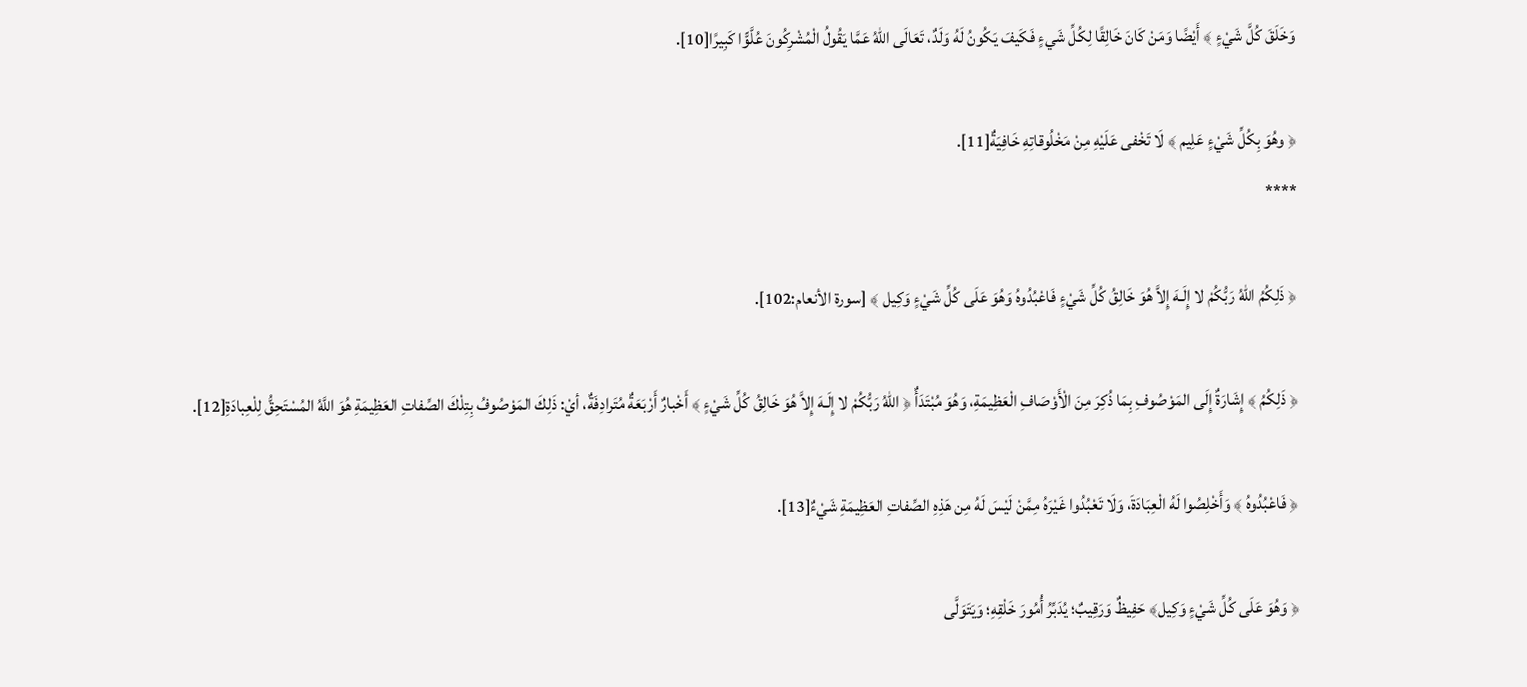وَخَلَقَ كُلَّ شَيْءٍ ﴾ أَيْضًا وَمَنْ كَانَ خَالِقًا لِكُلِّ شَيءٍ فَكَيفَ يَكُونُ لَهُ وَلَدٌ، تَعَالَى اللهُ عَمَّا يَقُولُ الْمُشْرِكُونَ عُلَّوًّا كَبِيرًا[10].

﴿ وهُوَ بِكُلِّ شَيْءٍ عَلِيم ﴾ لَا تَخْفى عَلَيْهِ مِنْ مَخْلُوقاتِهِ خَافِيَةٌ[11].
****

﴿ ذَلِكُمُ اللّهُ رَبُّكُمْ لا إِلَـهَ إِلاَّ هُوَ خَالِقُ كُلِّ شَيْءٍ فَاعْبُدُوهُ وَهُوَ عَلَى كُلِّ شَيْءٍ وَكِيل ﴾ [سورة الأنعام:102].

﴿ ذَلِكُمُ ﴾ إِشَارَةٌ إِلَى المَوْصُوفِ بِمَا ذُكِرَ مِنَ الْأَوْصَافِ الْعَظِيمَةِ، وَهُوَ مُبْتَدَأٌ ﴿ اللّهُ رَبُّكُمْ لا إِلَـهَ إِلاَّ هُوَ خَالِقُ كُلِّ شَيْءٍ ﴾ أَخْبارٌ أَرْبَعَةٌ مُتَرادِفَةٌ، أيْ: ذَلِكَ المَوْصُوفُ بِتِلْكَ الصِّفاتِ العَظِيمَةِ هُوَ اللَّهُ المُسْتَحِقُّ لِلْعِبادَةِ[12].

﴿ فَاعْبُدُوهُ ﴾ وَأَخْلِصُوا لَهُ الْعِبَادَةَ، وَلَا تَعْبُدُوا غَيْرَهُ مِمَّنْ لَيْسَ لَهُ مِن هَذِهِ الصِّفاتِ العَظِيمَةِ شَيْءٌ[13].

﴿ وَهُوَ عَلَى كُلِّ شَيْءٍ وَكِيل﴾ حَفِيظٌ وَرَقِيبٌ؛ يُدَبِّرُ أُمُورَ خَلْقِهِ؛ وَيَتَوَلَّى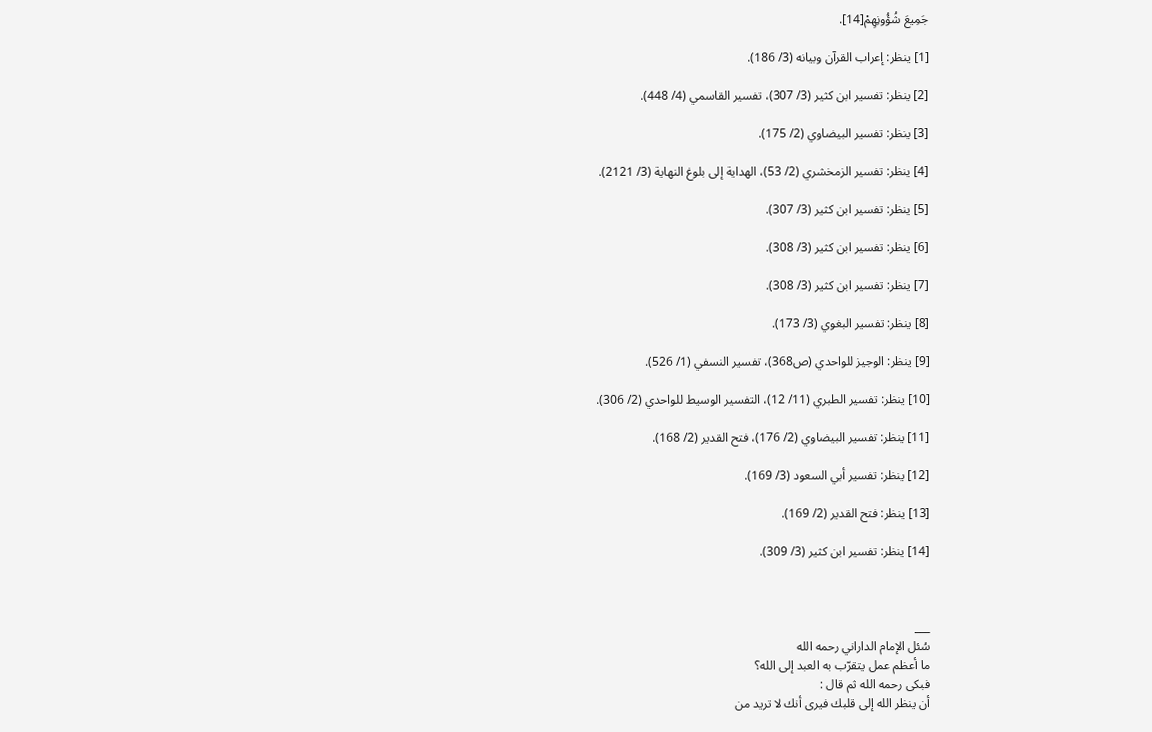جَمِيعَ شُؤُونِهِمْ[14].

[1] ينظر: إعراب القرآن وبيانه (3/ 186).

[2] ينظر: تفسير ابن كثير (3/ 307)، تفسير القاسمي (4/ 448).

[3] ينظر: تفسير البيضاوي (2/ 175).

[4] ينظر: تفسير الزمخشري (2/ 53)، الهداية إلى بلوغ النهاية (3/ 2121).

[5] ينظر: تفسير ابن كثير (3/ 307).

[6] ينظر: تفسير ابن كثير (3/ 308).

[7] ينظر: تفسير ابن كثير (3/ 308).

[8] ينظر: تفسير البغوي (3/ 173).

[9] ينظر: الوجيز للواحدي (ص368)، تفسير النسفي (1/ 526).

[10] ينظر: تفسير الطبري (11/ 12)، التفسير الوسيط للواحدي (2/ 306).

[11] ينظر: تفسير البيضاوي (2/ 176)، فتح القدير (2/ 168).

[12] ينظر: تفسير أبي السعود (3/ 169).

[13] ينظر: فتح القدير (2/ 169).

[14] ينظر: تفسير ابن كثير (3/ 309).



___
سُئل الإمام الداراني رحمه الله
ما أعظم عمل يتقرّب به العبد إلى الله؟
فبكى رحمه الله ثم قال :
أن ينظر الله إلى قلبك فيرى أنك لا تريد من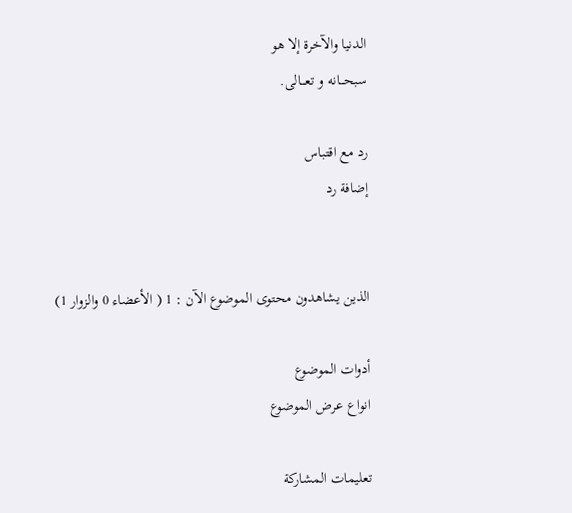الدنيا والآخرة إلا هو
سبحـــانه و تعـــالى.

رد مع اقتباس
إضافة رد


الذين يشاهدون محتوى الموضوع الآن : 1 ( الأعضاء 0 والزوار 1)

أدوات الموضوع
انواع عرض الموضوع

تعليمات المشاركة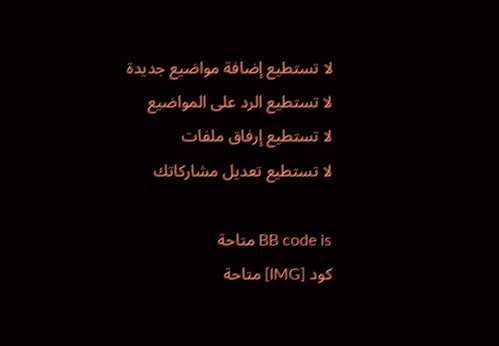لا تستطيع إضافة مواضيع جديدة
لا تستطيع الرد على المواضيع
لا تستطيع إرفاق ملفات
لا تستطيع تعديل مشاركاتك

BB code is متاحة
كود [IMG] متاحة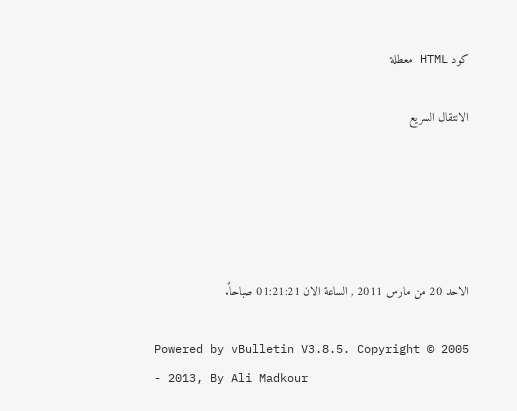كود HTML معطلة

الانتقال السريع





الاحد 20 من مارس 2011 , الساعة الان 01:21:21 صباحاً.

Powered by vBulletin V3.8.5. Copyright © 2005 - 2013, By Ali Madkour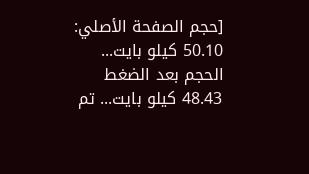[حجم الصفحة الأصلي: 50.10 كيلو بايت... الحجم بعد الضغط 48.43 كيلو بايت... تم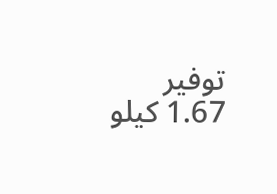توفير 1.67 كيلو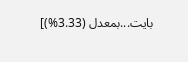بايت...بمعدل (3.33%)]